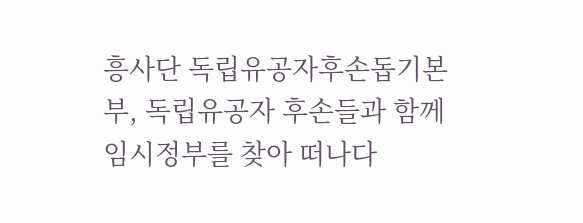흥사단 독립유공자후손돕기본부, 독립유공자 후손들과 함께 임시정부를 찾아 떠나다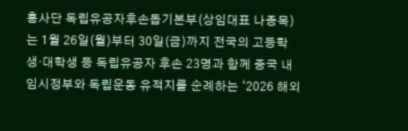흥사단 독립유공자후손돕기본부(상임대표 나종목)는 1월 26일(월)부터 30일(금)까지 전국의 고등학생·대학생 등 독립유공자 후손 23명과 함께 중국 내 임시정부와 독립운동 유적지를 순례하는 ‘2026 해외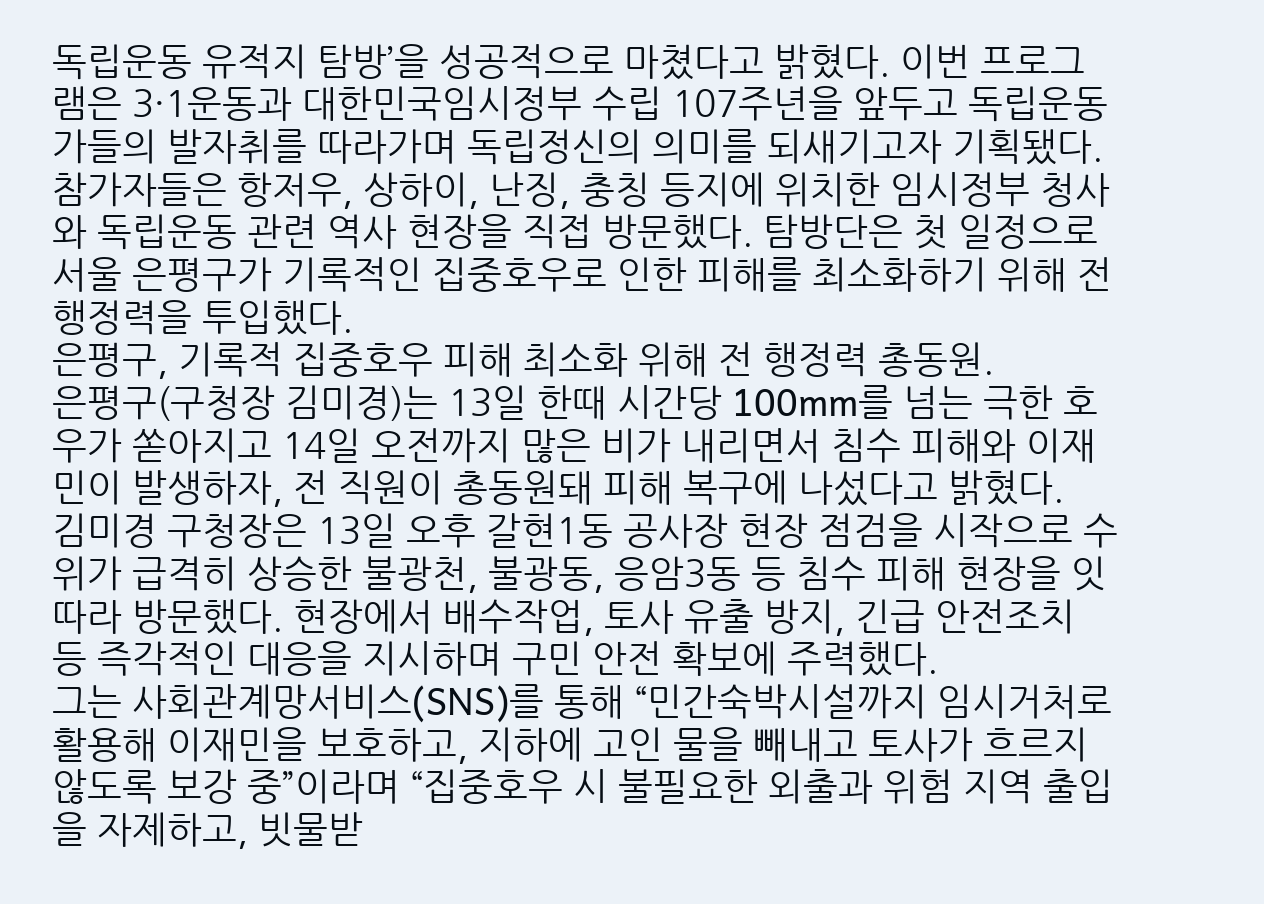독립운동 유적지 탐방’을 성공적으로 마쳤다고 밝혔다. 이번 프로그램은 3·1운동과 대한민국임시정부 수립 107주년을 앞두고 독립운동가들의 발자취를 따라가며 독립정신의 의미를 되새기고자 기획됐다. 참가자들은 항저우, 상하이, 난징, 충칭 등지에 위치한 임시정부 청사와 독립운동 관련 역사 현장을 직접 방문했다. 탐방단은 첫 일정으로
서울 은평구가 기록적인 집중호우로 인한 피해를 최소화하기 위해 전 행정력을 투입했다.
은평구, 기록적 집중호우 피해 최소화 위해 전 행정력 총동원.
은평구(구청장 김미경)는 13일 한때 시간당 100mm를 넘는 극한 호우가 쏟아지고 14일 오전까지 많은 비가 내리면서 침수 피해와 이재민이 발생하자, 전 직원이 총동원돼 피해 복구에 나섰다고 밝혔다.
김미경 구청장은 13일 오후 갈현1동 공사장 현장 점검을 시작으로 수위가 급격히 상승한 불광천, 불광동, 응암3동 등 침수 피해 현장을 잇따라 방문했다. 현장에서 배수작업, 토사 유출 방지, 긴급 안전조치 등 즉각적인 대응을 지시하며 구민 안전 확보에 주력했다.
그는 사회관계망서비스(SNS)를 통해 “민간숙박시설까지 임시거처로 활용해 이재민을 보호하고, 지하에 고인 물을 빼내고 토사가 흐르지 않도록 보강 중”이라며 “집중호우 시 불필요한 외출과 위험 지역 출입을 자제하고, 빗물받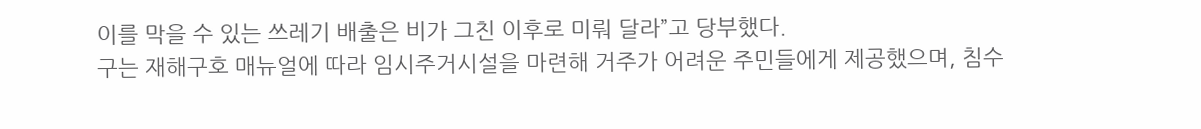이를 막을 수 있는 쓰레기 배출은 비가 그친 이후로 미뤄 달라”고 당부했다.
구는 재해구호 매뉴얼에 따라 임시주거시설을 마련해 거주가 어려운 주민들에게 제공했으며, 침수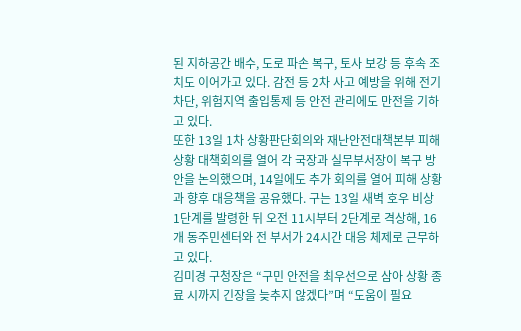된 지하공간 배수, 도로 파손 복구, 토사 보강 등 후속 조치도 이어가고 있다. 감전 등 2차 사고 예방을 위해 전기차단, 위험지역 출입통제 등 안전 관리에도 만전을 기하고 있다.
또한 13일 1차 상황판단회의와 재난안전대책본부 피해상황 대책회의를 열어 각 국장과 실무부서장이 복구 방안을 논의했으며, 14일에도 추가 회의를 열어 피해 상황과 향후 대응책을 공유했다. 구는 13일 새벽 호우 비상 1단계를 발령한 뒤 오전 11시부터 2단계로 격상해, 16개 동주민센터와 전 부서가 24시간 대응 체제로 근무하고 있다.
김미경 구청장은 “구민 안전을 최우선으로 삼아 상황 종료 시까지 긴장을 늦추지 않겠다”며 “도움이 필요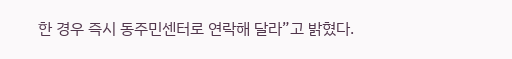한 경우 즉시 동주민센터로 연락해 달라”고 밝혔다.